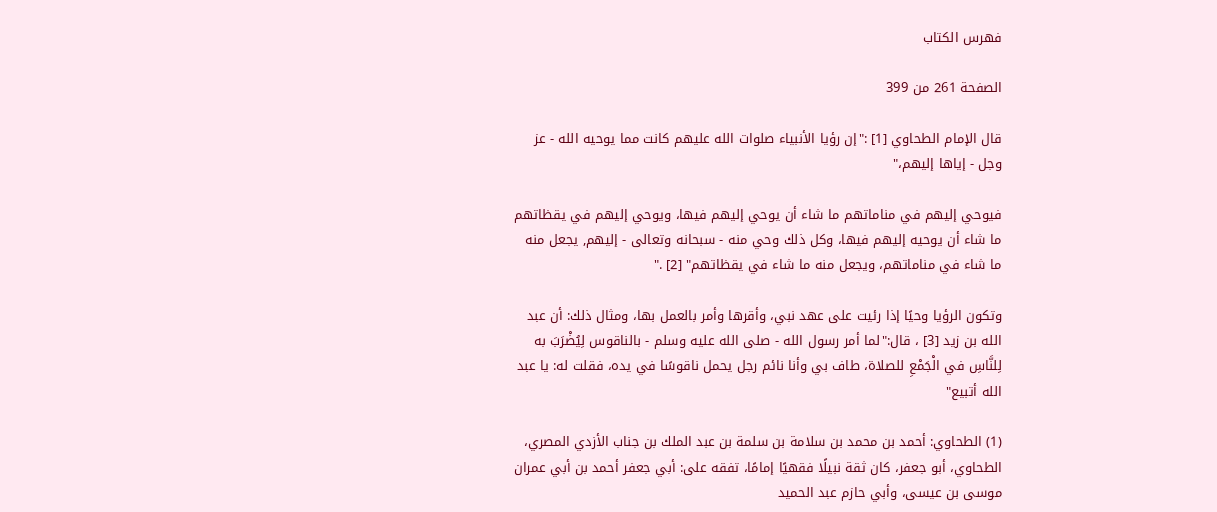فهرس الكتاب

الصفحة 261 من 399

قال الإمام الطحاوي [1] :"إن رؤيا الأنبياء صلوات الله عليهم كانت مما يوحيه الله - عز وجل - إياها إليهم،"

فيوحي إليهم في مناماتهم ما شاء أن يوحي إليهم فيها، ويوحي إليهم في يقظاتهم ما شاء أن يوحيه إليهم فيها، وكل ذلك وحي منه - سبحانه وتعالى - إليهم, يجعل منه ما شاء في مناماتهم، ويجعل منه ما شاء في يقظاتهم" [2] ."

وتكون الرؤيا وحيًا إذا رئيت على عهد نبي، وأقرها وأمر بالعمل بها، ومثال ذلك: أن عبد الله بن زيد [3] ، قال:"لما أمر رسول الله - صلى الله عليه وسلم - بالناقوس لِيُضْرَبَ به لِلنَّاسِ في الْجَمْعِ للصلاة، طاف بي وأنا نائم رجل يحمل ناقوسًا في يده، فقلت له: يا عبد الله أتبيع"

(1) الطحاوي: أحمد بن محمد بن سلامة بن سلمة بن عبد الملك بن جناب الأزدي المصري، الطحاوي، أبو جعفر، كان ثقة نبيلًا فقهيًا إمامًا، تفقه على: أبي جعفر أحمد بن أبي عمران موسى بن عيسى، وأبي حازم عبد الحميد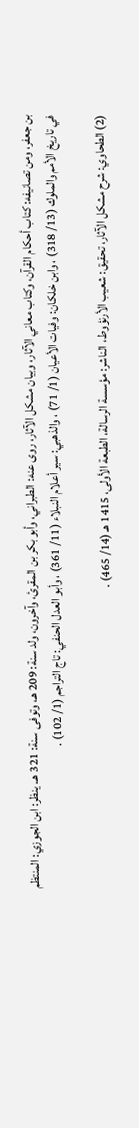بن جعفر، ومن تصانيفه: كتاب أحكام القرآن، وكتاب معاني الآثار، وبيان مشكل الآثار، روى عنه: الطبراني، وأبو بكر بن المقرئ، وآخرون، ولد سنة: 209 هـ، وتوفى سنة: 321 هـ. ينظر: ابن الجوزي: المنتظم في تاريخ الأمم والملوك (13/ 318) ، وابن خلكان: وفيات الأعيان (1/ 71) ، والذهبي: سير أعلام النبلاء (11/ 361) ، وأبو العدل الحنفي: تاج التراجم (1/ 102) .

(2) الطحاوي: شرح مشكل الآثار، تحقيق: شعيب الأرنؤوط، الناشر: مؤسسة الرسالة، الطبعة الأولى، 1415 هـ (14/ 465) .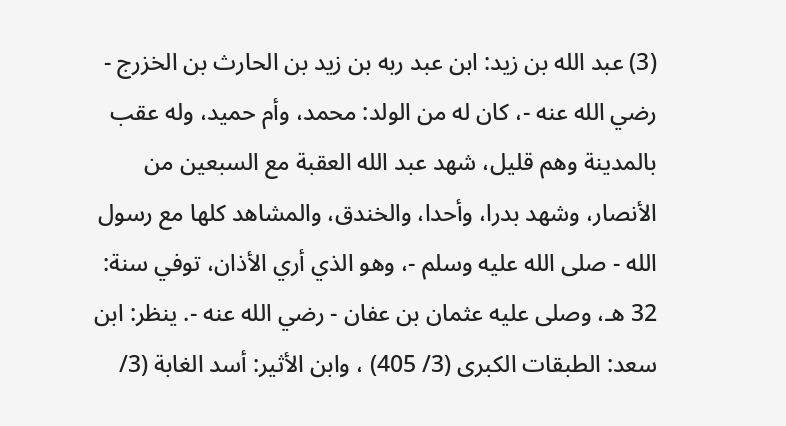(3) عبد الله بن زيد: ابن عبد ربه بن زيد بن الحارث بن الخزرج - رضي الله عنه -، كان له من الولد: محمد، وأم حميد، وله عقب بالمدينة وهم قليل، شهد عبد الله العقبة مع السبعين من الأنصار، وشهد بدرا، وأحدا، والخندق، والمشاهد كلها مع رسول الله - صلى الله عليه وسلم -، وهو الذي أري الأذان، توفي سنة: 32 هـ، وصلى عليه عثمان بن عفان - رضي الله عنه -. ينظر: ابن سعد: الطبقات الكبرى (3/ 405) ، وابن الأثير: أسد الغابة (3/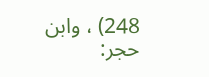248) ، وابن حجر: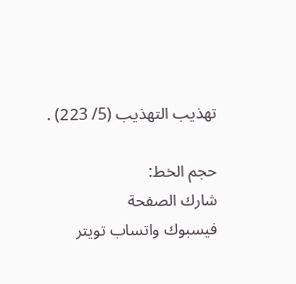تهذيب التهذيب (5/ 223) .

حجم الخط:
شارك الصفحة
فيسبوك واتساب تويتر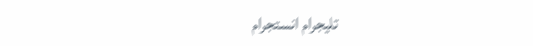تليجرام انستجرام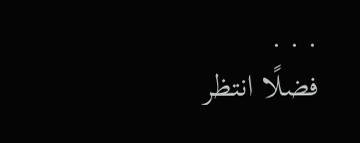. . .
فضلًا انتظر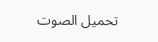تحميل الصوت